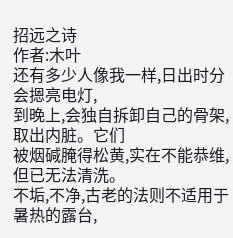招远之诗
作者:木叶
还有多少人像我一样,日出时分会摁亮电灯,
到晚上,会独自拆卸自己的骨架,取出内脏。它们
被烟碱腌得松黄,实在不能恭维,但已无法清洗。
不垢,不净,古老的法则不适用于暑热的露台,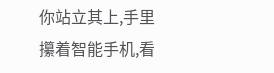你站立其上,手里攥着智能手机,看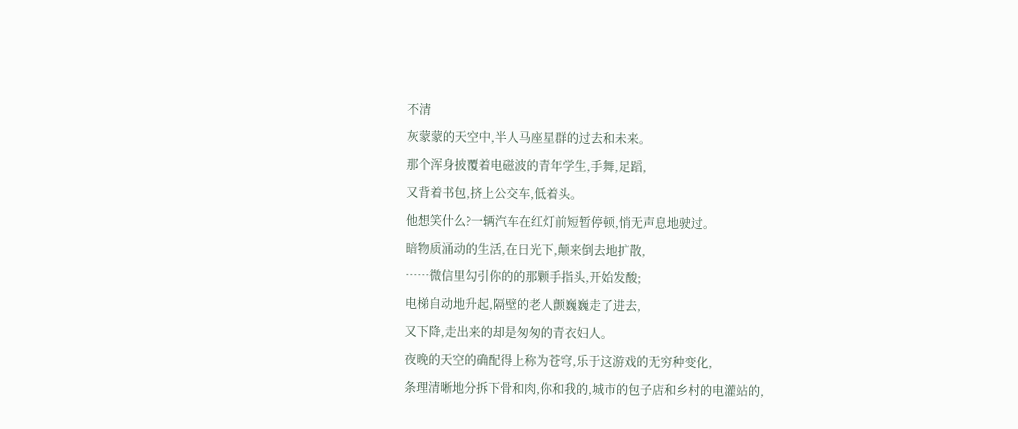不清
灰蒙蒙的天空中,半人马座星群的过去和未来。
那个浑身披覆着电磁波的青年学生,手舞,足蹈,
又背着书包,挤上公交车,低着头。
他想笑什么?一辆汽车在红灯前短暂停顿,悄无声息地驶过。
暗物质涌动的生活,在日光下,颠来倒去地扩散,
……微信里勾引你的的那颗手指头,开始发酸;
电梯自动地升起,隔壁的老人颤巍巍走了进去,
又下降,走出来的却是匆匆的青衣妇人。
夜晚的天空的确配得上称为苍穹,乐于这游戏的无穷种变化,
条理清晰地分拆下骨和肉,你和我的,城市的包子店和乡村的电灌站的,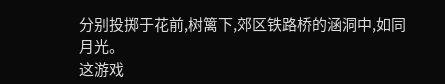分别投掷于花前,树篱下,郊区铁路桥的涵洞中,如同月光。
这游戏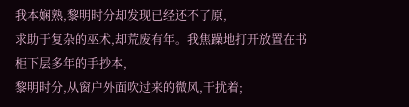我本娴熟,黎明时分却发现已经还不了原,
求助于复杂的巫术,却荒废有年。我焦躁地打开放置在书柜下层多年的手抄本,
黎明时分,从窗户外面吹过来的微风,干扰着;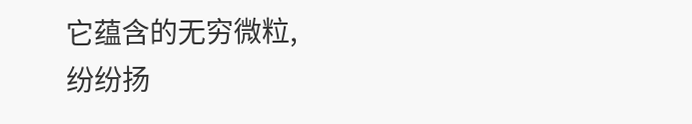它蕴含的无穷微粒,
纷纷扬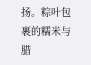扬。粽叶包裹的糯米与腊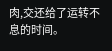肉,交还给了运转不息的时间。